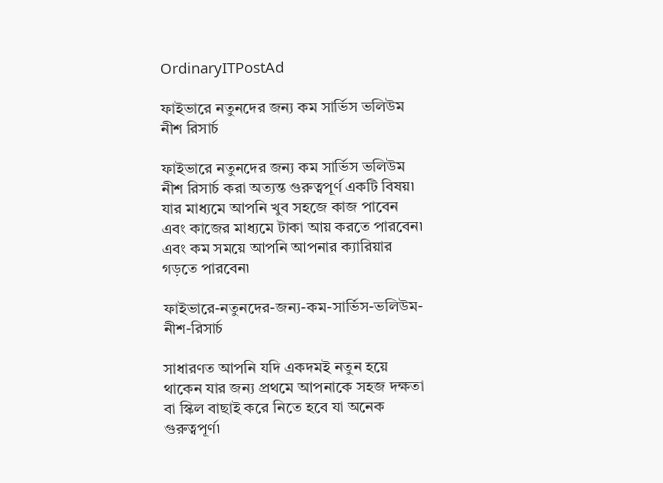OrdinaryITPostAd

ফাইভারে নতুনদের জন্য কম সার্ভিস ভলিউম নীশ রিসার্চ

ফাইভারে নতুনদের জন্য কম সার্ভিস ভলিউম নীশ রিসার্চ করা অত্যন্ত গুরুত্বপূর্ণ একটি বিষয়৷ যার মাধ্যমে আপনি খুব সহজে কাজ পাবেন এবং কাজের মাধ্যমে টাকা আয় করতে পারবেন৷ এবং কম সময়ে আপনি আপনার ক্যারিয়ার গড়তে পারবেন৷

ফাইভারে-নতুনদের-জন্য-কম-সার্ভিস-ভলিউম-নীশ-রিসার্চ

সাধারণত আপনি যদি একদমই নতুন হয়ে থাকেন যার জন্য প্রথমে আপনাকে সহজ দক্ষতা বা স্কিল বাছাই করে নিতে হবে যা অনেক গুরুত্বপূর্ণ৷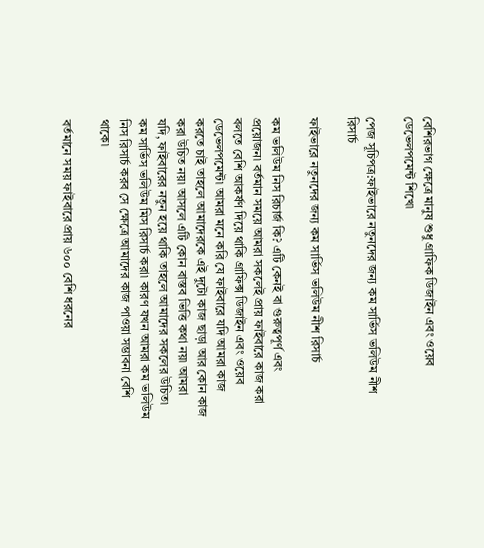বেশিরভাগ ক্ষেত্রে মানুষ শুধু গ্রাফিক ডিজাইন এবং ওয়েব ডেভেলপমেন্ট শিখে৷

পেজ সূচিপত্র:ফাইভারে নতুনদের জন্য কম সার্ভিস ভলিউম নীশ রিসার্চ

ফাইভারে নতুনদের জন্য কম সার্ভিস ভলিউম নীশ রিসার্চ

কম ভলিউম নিস রিচার্জ কি? এটি কেনই বা গুরুত্বপূর্ণ এবং প্রয়োজন৷ বর্তমান সময়ে আমরা সকলেই প্রায় ফাইবারে কাজ করা বলতে বেশি আকর্ষণ দিয়ে থাকি গ্রাফিক্স ডিজাইন এবং ওয়েব ডেভেলপমেন্ট৷ আমরা মনে করি যে ফাইবারে যদি আমরা কাজ করতে চাই তাহলে আমাদেরকে এই দুটো কাজ ছাড়া আর কোন কাজ করা উচিত নয়৷ আসলে এটি কোন বাস্তব ভিত্তি কথা নয়৷ আমরা যদি, ফাইবারের নতুন হয়ে থাকি তাহলে আমাদের সকলের উচিত৷ কম সার্ভিস ভলিউম মিস রিসার্চ করা৷ কারণ যখন আমরা কম ভলিউম নিস রিসার্চ করব সে ক্ষেত্রে আমাদের কাজ পাওয়া সম্ভাবনা বেশি থাকে৷

বর্তমানে সময় ফাইবারে প্রায় ৬০০ বেশি ধরনের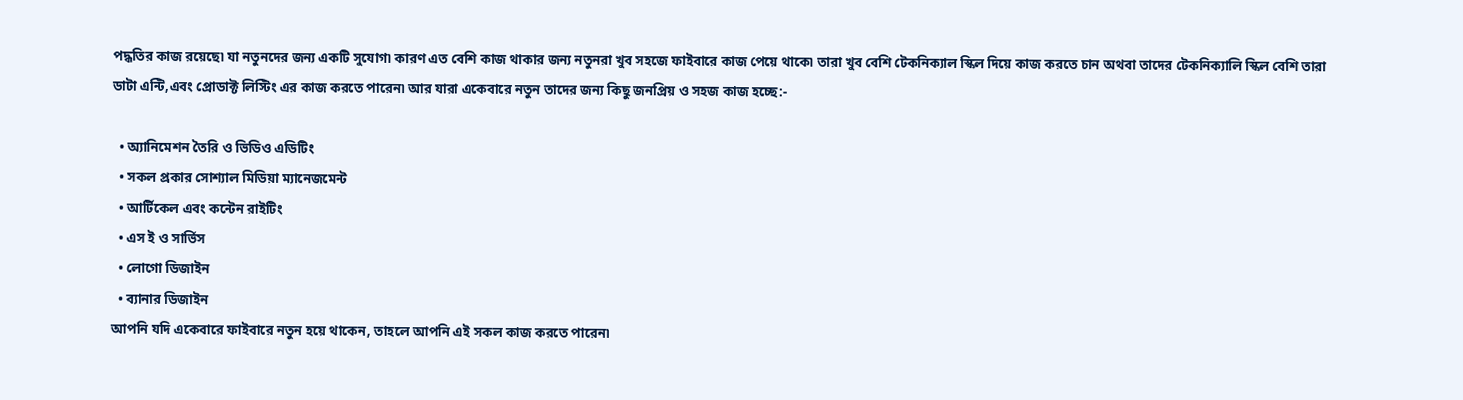পদ্ধতির কাজ রয়েছে৷ যা নতুনদের জন্য একটি সুযোগ৷ কারণ এত বেশি কাজ থাকার জন্য নতুনরা খুব সহজে ফাইবারে কাজ পেয়ে থাকে৷ তারা খুব বেশি টেকনিক্যাল স্কিল দিয়ে কাজ করতে চান অথবা তাদের টেকনিক্যালি স্কিল বেশি তারা ডাটা এন্টি,এবং প্রোডাক্ট লিস্টিং এর কাজ করতে পারেন৷ আর যারা একেবারে নতুন তাদের জন্য কিছু জনপ্রিয় ও সহজ কাজ হচ্ছে:-

  • অ্যানিমেশন তৈরি ও ভিডিও এডিটিং
  • সকল প্রকার সোশ্যাল মিডিয়া ম্যানেজমেন্ট
  • আর্টিকেল এবং কন্টেন রাইটিং
  • এস ই ও সার্ভিস
  • লোগো ডিজাইন
  • ব্যানার ডিজাইন
আপনি যদি একেবারে ফাইবারে নতুন হয়ে থাকেন, তাহলে আপনি এই সকল কাজ করতে পারেন৷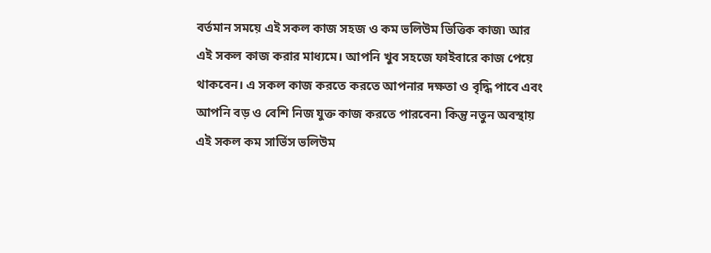বর্তমান সময়ে এই সকল কাজ সহজ ও কম ভলিউম ভিত্তিক কাজ৷ আর এই সকল কাজ করার মাধ্যমে। আপনি খুব সহজে ফাইবারে কাজ পেয়ে থাকবেন। এ সকল কাজ করতে করতে আপনার দক্ষতা ও বৃদ্ধি পাবে এবং আপনি বড় ও বেশি নিজ যুক্ত কাজ করতে পারবেন৷ কিন্তু নতুন অবস্থায় এই সকল কম সার্ভিস ভলিউম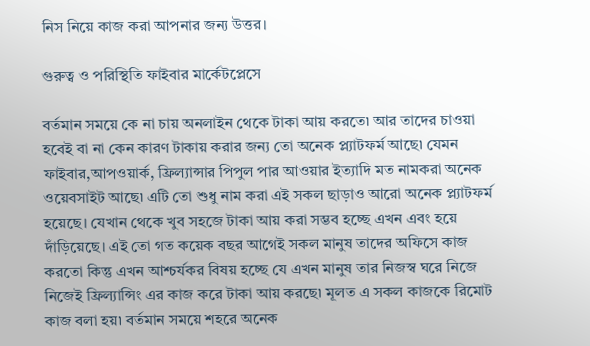নিস নিয়ে কাজ করা আপনার জন্য উত্তর।

গুরুত্ব ও পরিস্থিতি ফাইবার মার্কেটপ্লেসে

বর্তমান সময়ে কে না চায় অনলাইন থেকে টাকা আয় করতে৷ আর তাদের চাওয়া হবেই বা না কেন কারণ টাকায় করার জন্য তো অনেক প্ল্যাটফর্ম আছে৷ যেমন ফাইবার,আপওয়ার্ক, ফ্রিল্যান্সার পিপুল পার আওয়ার ইত্যাদি মত নামকরা অনেক ওয়েবসাইট আছে৷ এটি তো শুধু নাম করা এই সকল ছাড়াও আরো অনেক প্ল্যাটফর্ম হয়েছে। যেখান থেকে খুব সহজে টাকা আয় করা সম্ভব হচ্ছে এখন এবং হয়ে দাঁড়িয়েছে। এই তো গত কয়েক বছর আগেই সকল মানুষ তাদের অফিসে কাজ করতো কিন্তু এখন আশ্চর্যকর বিষয় হচ্ছে যে এখন মানুষ তার নিজস্ব ঘরে নিজে নিজেই ফ্রিল্যান্সিং এর কাজ করে টাকা আয় করছে৷ মূলত এ সকল কাজকে রিমোট কাজ বলা হয়৷ বর্তমান সময়ে শহরে অনেক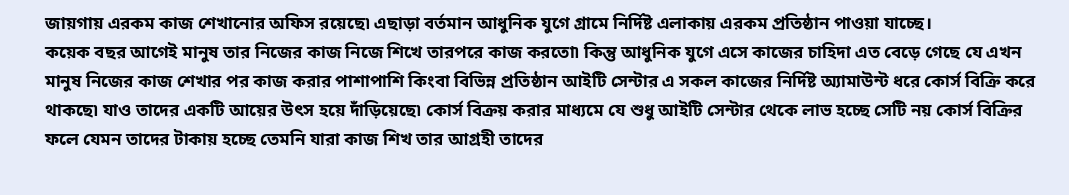জায়গায় এরকম কাজ শেখানোর অফিস রয়েছে৷ এছাড়া বর্তমান আধুনিক যুগে গ্রামে নির্দিষ্ট এলাকায় এরকম প্রতিষ্ঠান পাওয়া যাচ্ছে।
কয়েক বছর আগেই মানুষ তার নিজের কাজ নিজে শিখে তারপরে কাজ করতো৷ কিন্তু আধুনিক যুগে এসে কাজের চাহিদা এত বেড়ে গেছে যে এখন মানুষ নিজের কাজ শেখার পর কাজ করার পাশাপাশি কিংবা বিভিন্ন প্রতিষ্ঠান আইটি সেন্টার এ সকল কাজের নির্দিষ্ট অ্যামাউন্ট ধরে কোর্স বিক্রি করে থাকছে৷ যাও তাদের একটি আয়ের উৎস হয়ে দাঁড়িয়েছে৷ কোর্স বিক্রয় করার মাধ্যমে যে শুধু আইটি সেন্টার থেকে লাভ হচ্ছে সেটি নয় কোর্স বিক্রির ফলে যেমন তাদের টাকায় হচ্ছে তেমনি যারা কাজ শিখ তার আগ্রহী তাদের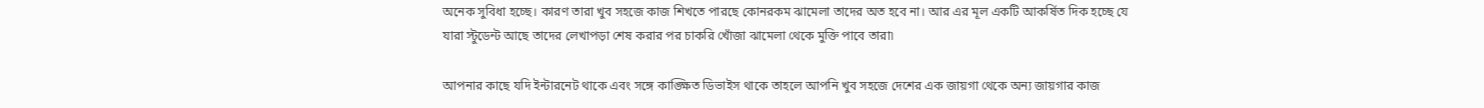অনেক সুবিধা হচ্ছে। কারণ তারা খুব সহজে কাজ শিখতে পারছে কোনরকম ঝামেলা তাদের অত হবে না। আর এর মূল একটি আকর্ষিত দিক হচ্ছে যে যারা স্টুডেন্ট আছে তাদের লেখাপড়া শেষ করার পর চাকরি খোঁজা ঝামেলা থেকে মুক্তি পাবে তারা৷

আপনার কাছে যদি ইন্টারনেট থাকে এবং সঙ্গে কাঙ্ক্ষিত ডিভাইস থাকে তাহলে আপনি খুব সহজে দেশের এক জায়গা থেকে অন্য জায়গার কাজ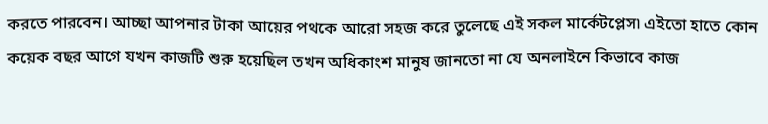করতে পারবেন। আচ্ছা আপনার টাকা আয়ের পথকে আরো সহজ করে তুলেছে এই সকল মার্কেটপ্লেস৷ এইতো হাতে কোন কয়েক বছর আগে যখন কাজটি শুরু হয়েছিল তখন অধিকাংশ মানুষ জানতো না যে অনলাইনে কিভাবে কাজ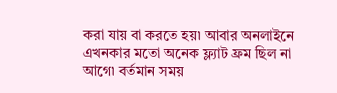করা যায় বা করতে হয়৷ আবার অনলাইনে এখনকার মতো অনেক ফ্ল্যাট ফ্রম ছিল না আগে৷ বর্তমান সময়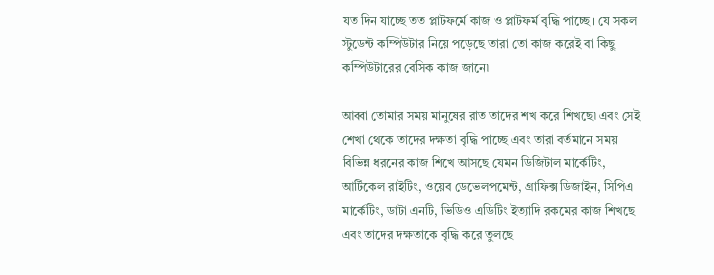যত দিন যাচ্ছে তত প্লাটফর্মে কাজ ও প্লাটফর্ম বৃদ্ধি পাচ্ছে। যে সকল স্টুডেন্ট কম্পিউটার নিয়ে পড়েছে তারা তো কাজ করেই বা কিছু কম্পিউটারের বেসিক কাজ জানে৷

আব্বা তোমার সময় মানুষের রাত তাদের শখ করে শিখছে৷ এবং সেই শেখা থেকে তাদের দক্ষতা বৃদ্ধি পাচ্ছে এবং তারা বর্তমানে সময় বিভিন্ন ধরনের কাজ শিখে আসছে যেমন ডিজিটাল মার্কেটিং, আর্টিকেল রাইটিং, ওয়েব ডেভেলপমেন্ট, গ্রাফিক্স ডিজাইন, সিপিএ মার্কেটিং, ডাটা এনটি, ভিডিও এডিটিং ইত্যাদি রকমের কাজ শিখছে এবং তাদের দক্ষতাকে বৃদ্ধি করে তুলছে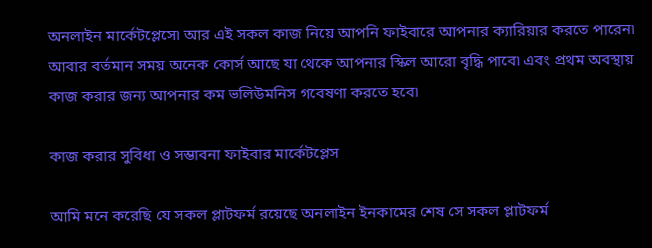অনলাইন মার্কেটপ্লেসে৷ আর এই সকল কাজ নিয়ে আপনি ফাইবারে আপনার ক্যারিয়ার করতে পারেন৷ আবার বর্তমান সময় অনেক কোর্স আছে যা থেকে আপনার স্কিল আরো বৃদ্ধি পাবে৷ এবং প্রথম অবস্থায় কাজ করার জন্য আপনার কম ভলিউমনিস গবেষণা করতে হবে৷

কাজ করার সুবিধা ও সম্ভাবনা ফাইবার মার্কেটপ্লেস

আমি মনে করেছি যে সকল প্লাটফর্ম রয়েছে অনলাইন ইনকামের শেষ সে সকল প্লাটফর্ম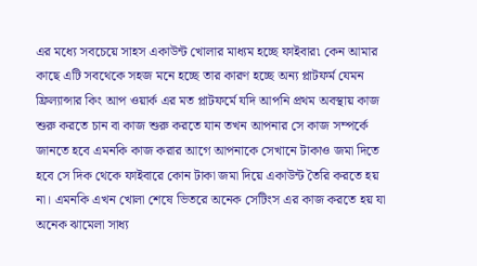এর মধ্যে সবচেয়ে সাহস একাউন্ট খোলার মাধ্যম হচ্ছে ফাইবার৷ কেন আমার কাছে এটি সবথেকে সহজ মনে হচ্ছে তার কারণ হচ্ছে অন্য প্লাটফর্ম যেমন ফ্রিল্যান্সার কিং আপ ওয়ার্ক এর মত প্লাটফর্মে যদি আপনি প্রথম অবস্থায় কাজ শুরু করতে চান বা কাজ শুরু করতে যান তখন আপনার সে কাজ সম্পর্কে জানতে হবে এমনকি কাজ করার আগে আপনাকে সেখানে টাকাও জমা দিতে হবে সে দিক থেকে ফাইবারে কোন টাকা জমা দিয়ে একাউন্ট তৈরি করতে হয় না। এমনকি এখন খোলা শেষে ভিতরে অনেক সেটিংস এর কাজ করতে হয় যা অনেক ঝামেলা সাধ্য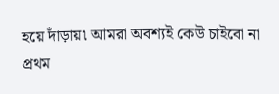হয়ে দাঁড়ায়৷ আমরা অবশ্যই কেউ চাইবো না প্রথম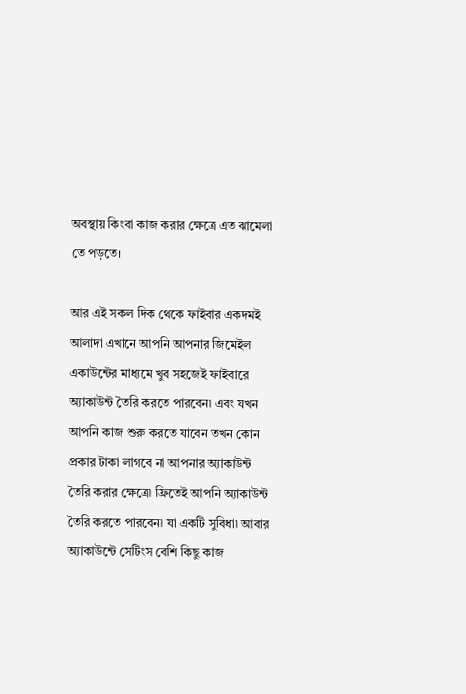অবস্থায় কিংবা কাজ করার ক্ষেত্রে এত ঝামেলা তে পড়তে।

আর এই সকল দিক থেকে ফাইবার একদমই আলাদা এখানে আপনি আপনার জিমেইল একাউন্টের মাধ্যমে খুব সহজেই ফাইবারে অ্যাকাউন্ট তৈরি করতে পারবেন৷ এবং যখন আপনি কাজ শুরু করতে যাবেন তখন কোন প্রকার টাকা লাগবে না আপনার অ্যাকাউন্ট তৈরি করার ক্ষেত্রে৷ ফ্রিতেই আপনি অ্যাকাউন্ট তৈরি করতে পারবেন৷ যা একটি সুবিধা৷ আবার অ্যাকাউন্টে সেটিংস বেশি কিছু কাজ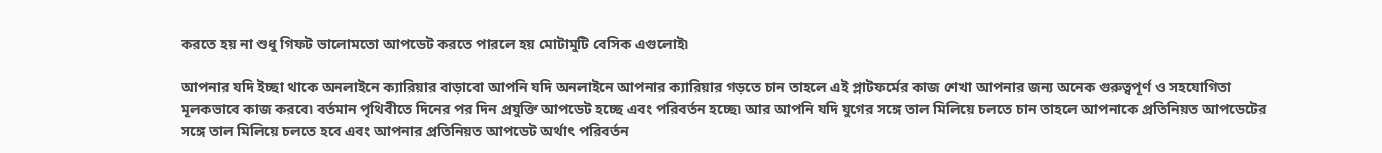করতে হয় না শুধু গিফট ভালোমতো আপডেট করতে পারলে হয় মোটামুটি বেসিক এগুলোই৷

আপনার যদি ইচ্ছা থাকে অনলাইনে ক্যারিয়ার বাড়াবো আপনি যদি অনলাইনে আপনার ক্যারিয়ার গড়তে চান তাহলে এই প্লাটফর্মের কাজ শেখা আপনার জন্য অনেক গুরুত্বপূর্ণ ও সহযোগিতা মূলকভাবে কাজ করবে৷ বর্তমান পৃথিবীতে দিনের পর দিন প্রযুক্তি আপডেট হচ্ছে এবং পরিবর্তন হচ্ছে৷ আর আপনি যদি যুগের সঙ্গে তাল মিলিয়ে চলতে চান তাহলে আপনাকে প্রতিনিয়ত আপডেটের সঙ্গে তাল মিলিয়ে চলতে হবে এবং আপনার প্রতিনিয়ত আপডেট অর্থাৎ পরিবর্তন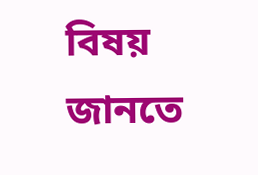বিষয় জানতে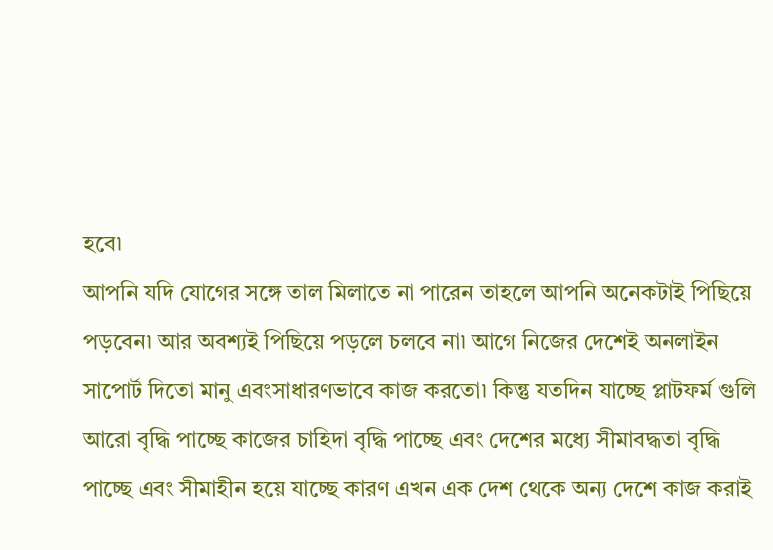হবে৷
আপনি যদি যোগের সঙ্গে তাল মিলাতে না পারেন তাহলে আপনি অনেকটাই পিছিয়ে পড়বেন৷ আর অবশ্যই পিছিয়ে পড়লে চলবে না৷ আগে নিজের দেশেই অনলাইন সাপোর্ট দিতো মানু এবংসাধারণভাবে কাজ করতো৷ কিন্তু যতদিন যাচ্ছে প্লাটফর্ম গুলি আরো বৃদ্ধি পাচ্ছে কাজের চাহিদা বৃদ্ধি পাচ্ছে এবং দেশের মধ্যে সীমাবদ্ধতা বৃদ্ধি পাচ্ছে এবং সীমাহীন হয়ে যাচ্ছে কারণ এখন এক দেশ থেকে অন্য দেশে কাজ করাই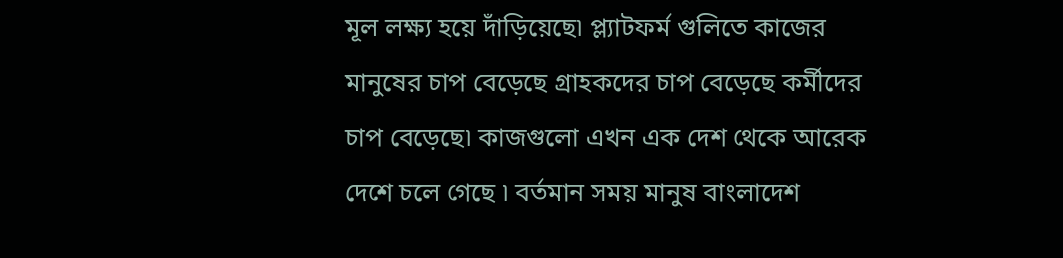মূল লক্ষ্য হয়ে দাঁড়িয়েছে৷ প্ল্যাটফর্ম গুলিতে কাজের মানুষের চাপ বেড়েছে গ্রাহকদের চাপ বেড়েছে কর্মীদের চাপ বেড়েছে৷ কাজগুলো এখন এক দেশ থেকে আরেক দেশে চলে গেছে ৷ বর্তমান সময় মানুষ বাংলাদেশ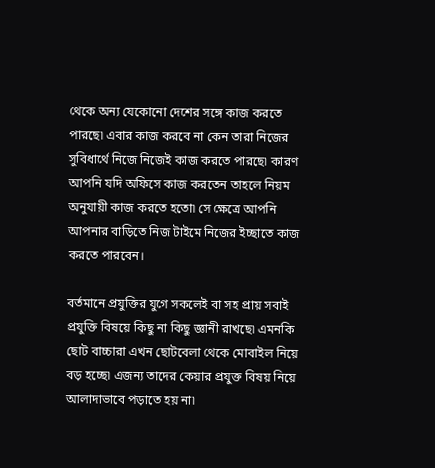থেকে অন্য যেকোনো দেশের সঙ্গে কাজ করতে পারছে৷ এবার কাজ করবে না কেন তারা নিজের সুবিধার্থে নিজে নিজেই কাজ করতে পারছে৷ কারণ আপনি যদি অফিসে কাজ করতেন তাহলে নিয়ম অনুযায়ী কাজ করতে হতো৷ সে ক্ষেত্রে আপনি আপনার বাড়িতে নিজ টাইমে নিজের ইচ্ছাতে কাজ করতে পারবেন।

বর্তমানে প্রযুক্তির যুগে সকলেই বা সহ প্রায় সবাই প্রযুক্তি বিষয়ে কিছু না কিছু জ্ঞানী রাখছে৷ এমনকি ছোট বাচ্চারা এখন ছোটবেলা থেকে মোবাইল নিয়ে বড় হচ্ছে৷ এজন্য তাদের কেয়ার প্রযুক্ত বিষয় নিয়ে আলাদাভাবে পড়াতে হয় না৷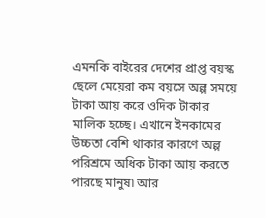এমনকি বাইরের দেশের প্রাপ্ত বয়স্ক ছেলে মেয়েরা কম বয়সে অল্প সময়ে টাকা আয় করে ওদিক টাকার মালিক হচ্ছে। এখানে ইনকামের উচ্চতা বেশি থাকার কারণে অল্প  পরিশ্রমে অধিক টাকা আয় করতে পারছে মানুষ৷ আর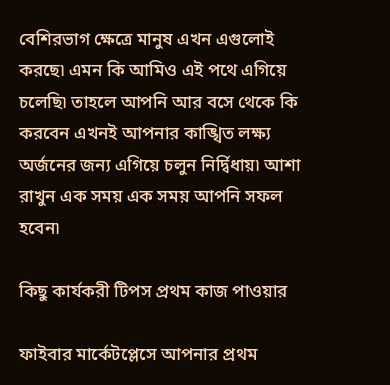বেশিরভাগ ক্ষেত্রে মানুষ এখন এগুলোই করছে৷ এমন কি আমিও এই পথে এগিয়ে চলেছি৷ তাহলে আপনি আর বসে থেকে কি করবেন এখনই আপনার কাঙ্খিত লক্ষ্য অর্জনের জন্য এগিয়ে চলুন নির্দ্বিধায়৷ আশা রাখুন এক সময় এক সময় আপনি সফল হবেন৷

কিছু কার্যকরী টিপস প্রথম কাজ পাওয়ার

ফাইবার মার্কেটপ্লেসে আপনার প্রথম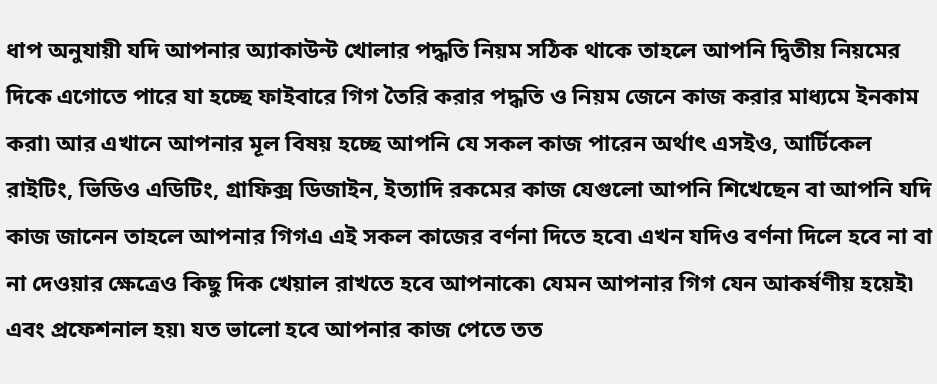ধাপ অনুযায়ী যদি আপনার অ্যাকাউন্ট খোলার পদ্ধতি নিয়ম সঠিক থাকে তাহলে আপনি দ্বিতীয় নিয়মের দিকে এগোতে পারে যা হচ্ছে ফাইবারে গিগ তৈরি করার পদ্ধতি ও নিয়ম জেনে কাজ করার মাধ্যমে ইনকাম করা৷ আর এখানে আপনার মূল বিষয় হচ্ছে আপনি যে সকল কাজ পারেন অর্থাৎ এসইও, আর্টিকেল রাইটিং, ভিডিও এডিটিং, গ্রাফিক্স ডিজাইন, ইত্যাদি রকমের কাজ যেগুলো আপনি শিখেছেন বা আপনি যদি কাজ জানেন তাহলে আপনার গিগএ এই সকল কাজের বর্ণনা দিতে হবে৷ এখন যদিও বর্ণনা দিলে হবে না বা না দেওয়ার ক্ষেত্রেও কিছু দিক খেয়াল রাখতে হবে আপনাকে৷ যেমন আপনার গিগ যেন আকর্ষণীয় হয়েই৷ এবং প্রফেশনাল হয়৷ যত ভালো হবে আপনার কাজ পেতে তত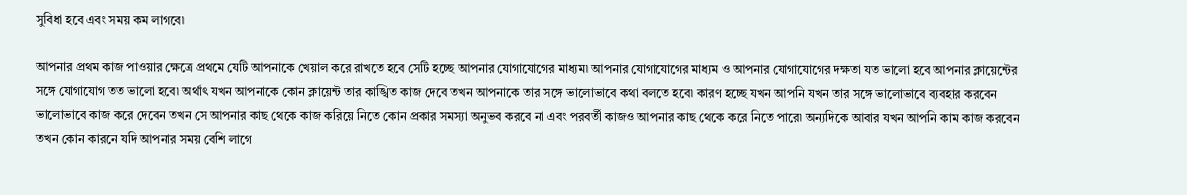সুবিধা হবে এবং সময় কম লাগবে৷

আপনার প্রথম কাজ পাওয়ার ক্ষেত্রে প্রথমে যেটি আপনাকে খেয়াল করে রাখতে হবে সেটি হচ্ছে আপনার যোগাযোগের মাধ্যম৷ আপনার যোগাযোগের মাধ্যম ও আপনার যোগাযোগের দক্ষতা যত ভালো হবে আপনার ক্লায়েন্টের সঙ্গে যোগাযোগ তত ভালো হবে৷ অর্থাৎ যখন আপনাকে কোন ক্লায়েন্ট তার কাঙ্খিত কাজ দেবে তখন আপনাকে তার সঙ্গে ভালোভাবে কথা বলতে হবে৷ কারণ হচ্ছে যখন আপনি যখন তার সঙ্গে ভালোভাবে ব্যবহার করবেন ভালোভাবে কাজ করে দেবেন তখন সে আপনার কাছ থেকে কাজ করিয়ে নিতে কোন প্রকার সমস্যা অনুভব করবে না এবং পরবর্তী কাজও আপনার কাছ থেকে করে নিতে পারে৷ অন্যদিকে আবার যখন আপনি কাম কাজ করবেন তখন কোন কারনে যদি আপনার সময় বেশি লাগে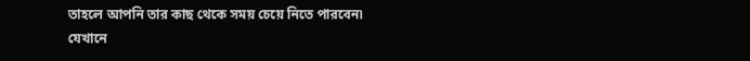তাহলে আপনি তার কাছ থেকে সময় চেয়ে নিতে পারবেন৷
যেখানে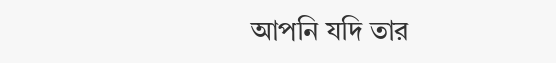আপনি যদি তার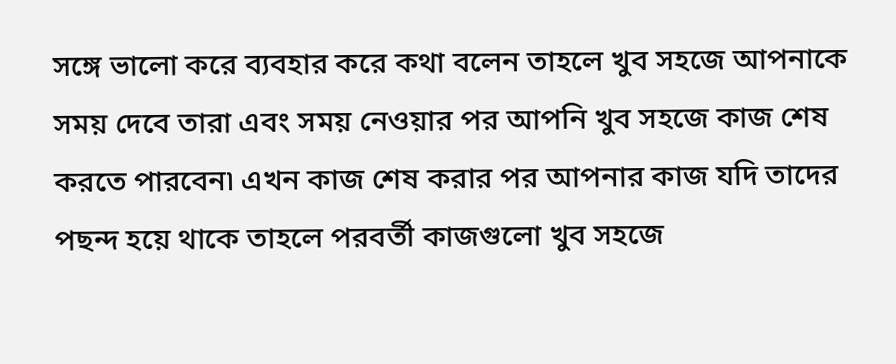সঙ্গে ভালো করে ব্যবহার করে কথা বলেন তাহলে খুব সহজে আপনাকে সময় দেবে তারা এবং সময় নেওয়ার পর আপনি খুব সহজে কাজ শেষ করতে পারবেন৷ এখন কাজ শেষ করার পর আপনার কাজ যদি তাদের পছন্দ হয়ে থাকে তাহলে পরবর্তী কাজগুলো খুব সহজে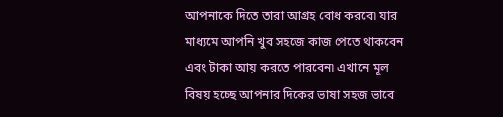আপনাকে দিতে তারা আগ্রহ বোধ করবে৷ যার মাধ্যমে আপনি খুব সহজে কাজ পেতে থাকবেন এবং টাকা আয় করতে পারবেন৷ এখানে মূল বিষয় হচ্ছে আপনার দিকের ভাষা সহজ ভাবে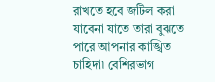রাখতে হবে জটিল করা যাবেনা যাতে তারা বুঝতে পারে আপনার কাঙ্খিত চাহিদা৷ বেশিরভাগ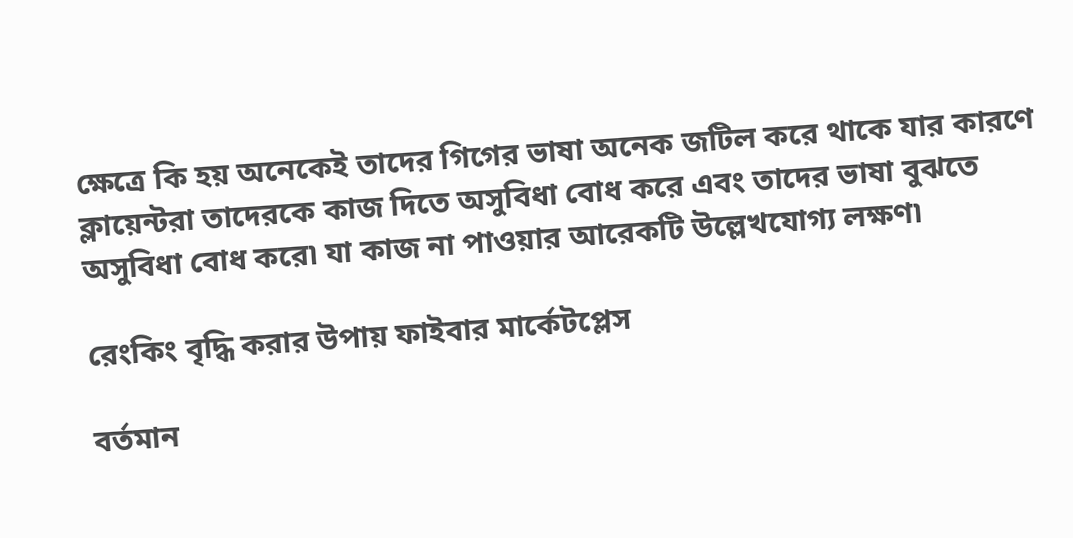ক্ষেত্রে কি হয় অনেকেই তাদের গিগের ভাষা অনেক জটিল করে থাকে যার কারণে ক্লায়েন্টরা তাদেরকে কাজ দিতে অসুবিধা বোধ করে এবং তাদের ভাষা বুঝতে অসুবিধা বোধ করে৷ যা কাজ না পাওয়ার আরেকটি উল্লেখযোগ্য লক্ষণ৷

রেংকিং বৃদ্ধি করার উপায় ফাইবার মার্কেটপ্লেস

বর্তমান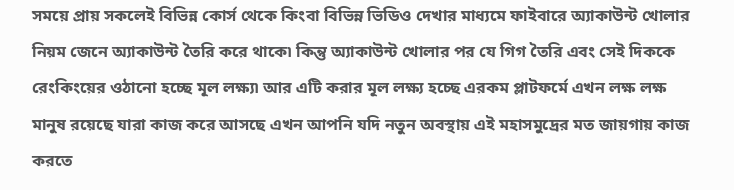সময়ে প্রায় সকলেই বিভিন্ন কোর্স থেকে কিংবা বিভিন্ন ভিডিও দেখার মাধ্যমে ফাইবারে অ্যাকাউন্ট খোলার নিয়ম জেনে অ্যাকাউন্ট তৈরি করে থাকে৷ কিন্তু অ্যাকাউন্ট খোলার পর যে গিগ তৈরি এবং সেই দিককে রেংকিংয়ের ওঠানো হচ্ছে মূল লক্ষ্য৷ আর এটি করার মূল লক্ষ্য হচ্ছে এরকম প্লাটফর্মে এখন লক্ষ লক্ষ মানুষ রয়েছে যারা কাজ করে আসছে এখন আপনি যদি নতুন অবস্থায় এই মহাসমুদ্রের মত জায়গায় কাজ করতে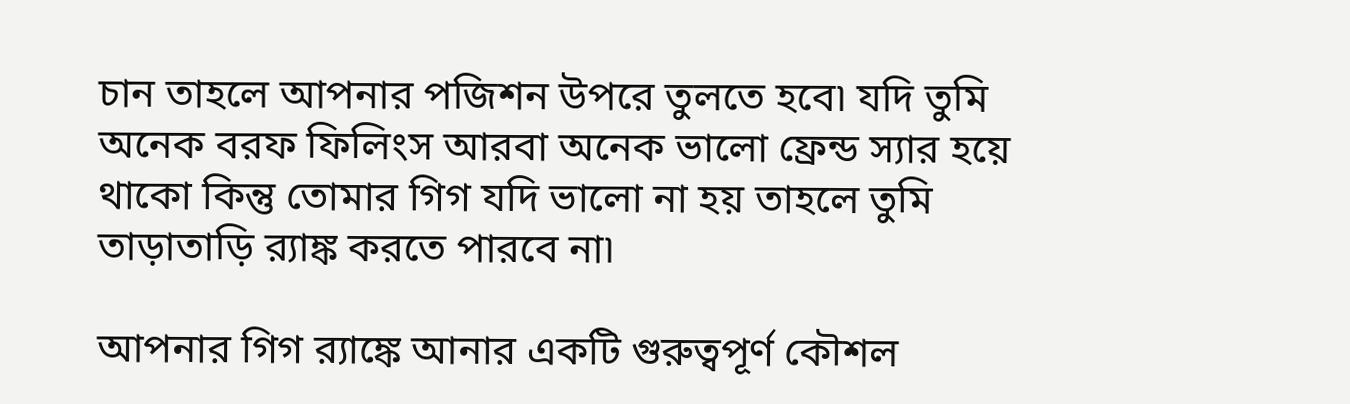চান তাহলে আপনার পজিশন উপরে তুলতে হবে৷ যদি তুমি অনেক বরফ ফিলিংস আরবা অনেক ভালো ফ্রেন্ড স্যার হয়ে থাকো কিন্তু তোমার গিগ যদি ভালো না হয় তাহলে তুমি তাড়াতাড়ি র‍্যাঙ্ক করতে পারবে না৷

আপনার গিগ র‍্যাঙ্কে আনার একটি গুরুত্বপূর্ণ কৌশল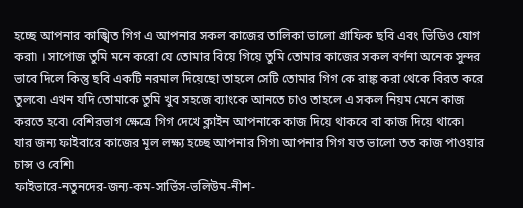হচ্ছে আপনার কাঙ্খিত গিগ এ আপনার সকল কাজের তালিকা ভালো গ্রাফিক ছবি এবং ভিডিও যোগ করা৷ । সাপোজ তুমি মনে করো যে তোমার বিয়ে গিয়ে তুমি তোমার কাজের সকল বর্ণনা অনেক সুন্দর ভাবে দিলে কিন্তু ছবি একটি নরমাল দিয়েছো তাহলে সেটি তোমার গিগ কে রাঙ্ক করা থেকে বিরত করে তুলবে৷ এখন যদি তোমাকে তুমি খুব সহজে ব্যাংকে আনতে চাও তাহলে এ সকল নিয়ম মেনে কাজ করতে হবে৷ বেশিরভাগ ক্ষেত্রে গিগ দেখে ক্লাইন আপনাকে কাজ দিয়ে থাকবে বা কাজ দিয়ে থাকে৷ যার জন্য ফাইবারে কাজের মূল লক্ষ্য হচ্ছে আপনার গিগ৷ আপনার গিগ যত ভালো তত কাজ পাওয়ার চান্স ও বেশি৷
ফাইভারে-নতুনদের-জন্য-কম-সার্ভিস-ভলিউম-নীশ-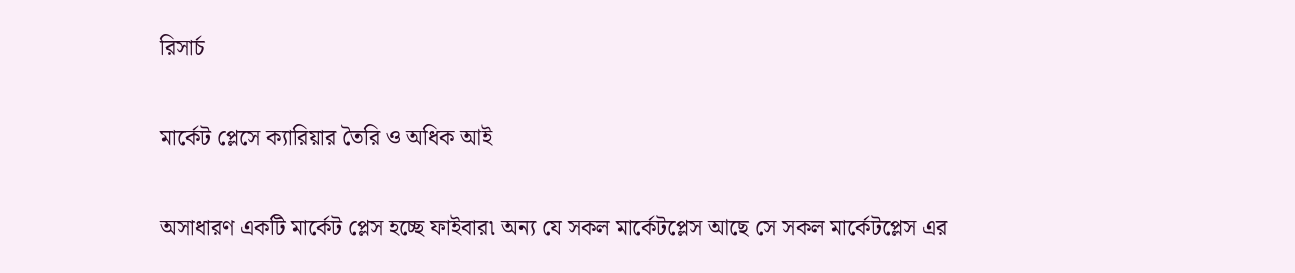রিসার্চ

মার্কেট প্লেসে ক্যারিয়ার তৈরি ও অধিক আই

অসাধারণ একটি মার্কেট প্লেস হচ্ছে ফাইবার৷ অন্য যে সকল মার্কেটপ্লেস আছে সে সকল মার্কেটপ্লেস এর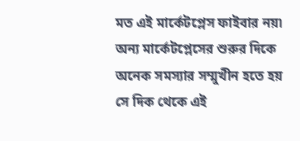মত এই মার্কেটপ্লেস ফাইবার নয়৷ অন্য মার্কেটপ্লেসের শুরুর দিকে অনেক সমস্যার সম্মুখীন হতে হয় সে দিক থেকে এই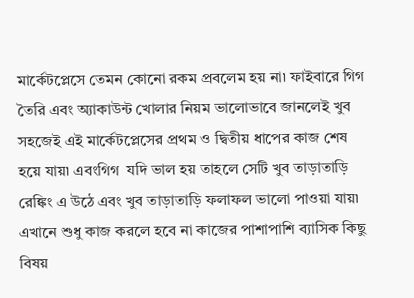মার্কেটপ্লেসে তেমন কোনো রকম প্রবলেম হয় না৷ ফাইবারে গিগ তৈরি এবং অ্যাকাউন্ট খোলার নিয়ম ভালোভাবে জানলেই খুব সহজেই এই মার্কেটপ্লেসের প্রথম ও দ্বিতীয় ধাপের কাজ শেষ হয়ে যায়৷ এবংগিগ  যদি ভাল হয় তাহলে সেটি খুব তাড়াতাড়ি রেঙ্কিং এ উঠে এবং খুব তাড়াতাড়ি ফলাফল ভালো পাওয়া যায়৷ এখানে শুধু কাজ করলে হবে না কাজের পাশাপাশি ব্যাসিক কিছু বিষয়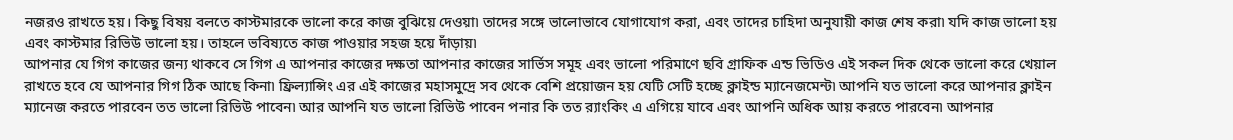নজরও রাখতে হয়। কিছু বিষয় বলতে কাস্টমারকে ভালো করে কাজ বুঝিয়ে দেওয়া৷ তাদের সঙ্গে ভালোভাবে যোগাযোগ করা, এবং তাদের চাহিদা অনুযায়ী কাজ শেষ করা৷ যদি কাজ ভালো হয় এবং কাস্টমার রিভিউ ভালো হয়। তাহলে ভবিষ্যতে কাজ পাওয়ার সহজ হয়ে দাঁড়ায়৷
আপনার যে গিগ কাজের জন্য থাকবে সে গিগ এ আপনার কাজের দক্ষতা আপনার কাজের সার্ভিস সমূহ এবং ভালো পরিমাণে ছবি গ্রাফিক এন্ড ভিডিও এই সকল দিক থেকে ভালো করে খেয়াল রাখতে হবে যে আপনার গিগ ঠিক আছে কিনা৷ ফ্রিল্যান্সিং এর এই কাজের মহাসমুদ্রে সব থেকে বেশি প্রয়োজন হয় যেটি সেটি হচ্ছে ক্লাইন্ড ম্যানেজমেন্ট৷ আপনি যত ভালো করে আপনার ক্লাইন ম্যানেজ করতে পারবেন তত ভালো রিভিউ পাবেন৷ আর আপনি যত ভালো রিভিউ পাবেন পনার কি তত র‍্যাংকিং এ এগিয়ে যাবে এবং আপনি অধিক আয় করতে পারবেন৷ আপনার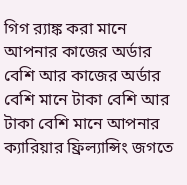গিগ র‍্যাঙ্ক করা মানে আপনার কাজের অর্ডার বেশি আর কাজের অর্ডার বেশি মানে টাকা বেশি আর টাকা বেশি মানে আপনার ক্যারিয়ার ফ্রিল্যান্সিং জগতে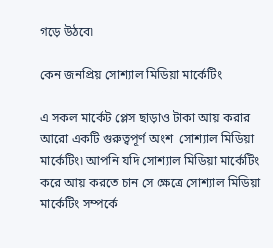গড়ে উঠবে৷

কেন জনপ্রিয় সোশ্যাল মিডিয়া মার্কেটিং

এ সকল মার্কেট প্লেস ছাড়াও টাকা আয় করার আরো একটি গুরুত্বপূর্ণ অংশ  সোশ্যাল মিডিয়া মার্কেটিং৷ আপনি যদি সোশ্যাল মিডিয়া মার্কেটিং করে আয় করতে চান সে ক্ষেত্রে সোশ্যাল মিডিয়া মার্কেটিং সম্পর্কে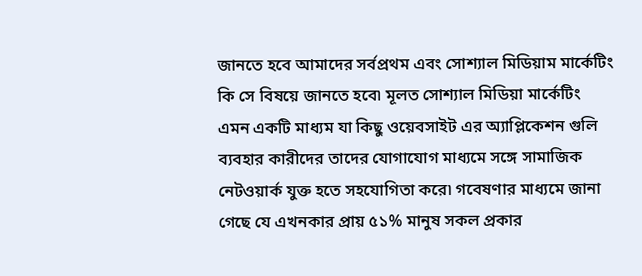জানতে হবে আমাদের সর্বপ্রথম এবং সোশ্যাল মিডিয়াম মার্কেটিং কি সে বিষয়ে জানতে হবে৷ মূলত সোশ্যাল মিডিয়া মার্কেটিং এমন একটি মাধ্যম যা কিছু ওয়েবসাইট এর অ্যাপ্লিকেশন গুলি ব্যবহার কারীদের তাদের যোগাযোগ মাধ্যমে সঙ্গে সামাজিক নেটওয়ার্ক যুক্ত হতে সহযোগিতা করে৷ গবেষণার মাধ্যমে জানা গেছে যে এখনকার প্রায় ৫১% মানুষ সকল প্রকার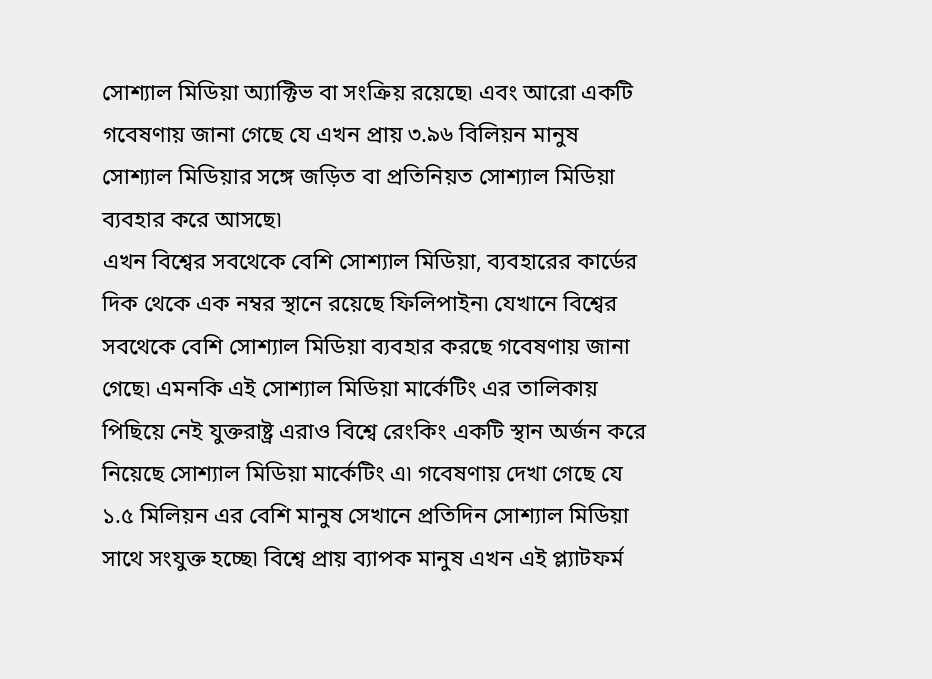সোশ্যাল মিডিয়া অ্যাক্টিভ বা সংক্রিয় রয়েছে৷ এবং আরো একটি গবেষণায় জানা গেছে যে এখন প্রায় ৩.৯৬ বিলিয়ন মানুষ সোশ্যাল মিডিয়ার সঙ্গে জড়িত বা প্রতিনিয়ত সোশ্যাল মিডিয়া ব্যবহার করে আসছে৷
এখন বিশ্বের সবথেকে বেশি সোশ্যাল মিডিয়া, ব্যবহারের কার্ডের দিক থেকে এক নম্বর স্থানে রয়েছে ফিলিপাইন৷ যেখানে বিশ্বের সবথেকে বেশি সোশ্যাল মিডিয়া ব্যবহার করছে গবেষণায় জানা গেছে৷ এমনকি এই সোশ্যাল মিডিয়া মার্কেটিং এর তালিকায় পিছিয়ে নেই যুক্তরাষ্ট্র এরাও বিশ্বে রেংকিং একটি স্থান অর্জন করে নিয়েছে সোশ্যাল মিডিয়া মার্কেটিং এ৷ গবেষণায় দেখা গেছে যে ১.৫ মিলিয়ন এর বেশি মানুষ সেখানে প্রতিদিন সোশ্যাল মিডিয়া সাথে সংযুক্ত হচ্ছে৷ বিশ্বে প্রায় ব্যাপক মানুষ এখন এই প্ল্যাটফর্ম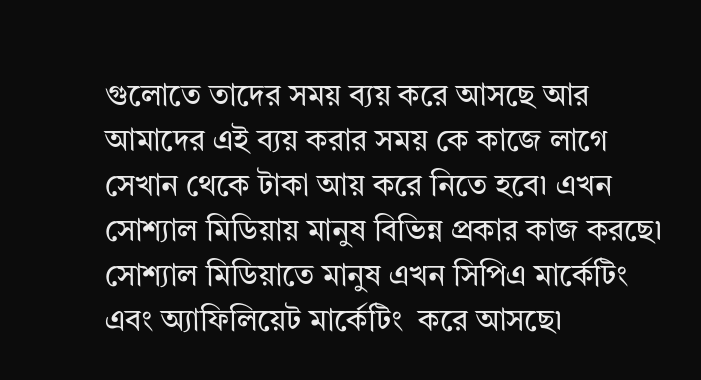গুলোতে তাদের সময় ব্যয় করে আসছে আর আমাদের এই ব্যয় করার সময় কে কাজে লাগে সেখান থেকে টাকা আয় করে নিতে হবে৷ এখন সোশ্যাল মিডিয়ায় মানুষ বিভিন্ন প্রকার কাজ করছে৷ সোশ্যাল মিডিয়াতে মানুষ এখন সিপিএ মার্কেটিং এবং অ্যাফিলিয়েট মার্কেটিং  করে আসছে৷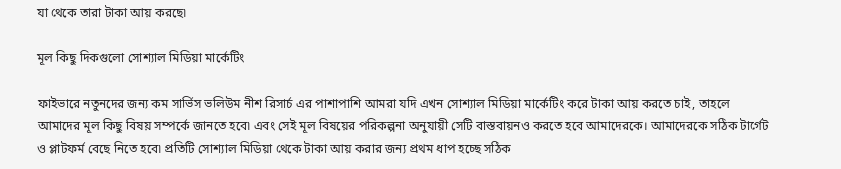যা থেকে তারা টাকা আয় করছে৷

মূল কিছু দিকগুলো সোশ্যাল মিডিয়া মার্কেটিং

ফাইভারে নতুনদের জন্য কম সার্ভিস ভলিউম নীশ রিসার্চ এর পাশাপাশি আমরা যদি এখন সোশ্যাল মিডিয়া মার্কেটিং করে টাকা আয় করতে চাই, তাহলে আমাদের মূল কিছু বিষয় সম্পর্কে জানতে হবে৷ এবং সেই মূল বিষয়ের পরিকল্পনা অনুযায়ী সেটি বাস্তবায়নও করতে হবে আমাদেরকে। আমাদেরকে সঠিক টার্গেট ও প্লাটফর্ম বেছে নিতে হবে৷ প্রতিটি সোশ্যাল মিডিয়া থেকে টাকা আয় করার জন্য প্রথম ধাপ হচ্ছে সঠিক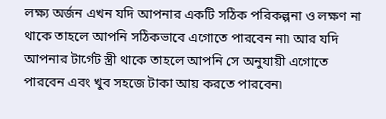লক্ষ্য অর্জন এখন যদি আপনার একটি সঠিক পরিকল্পনা ও লক্ষণ না থাকে তাহলে আপনি সঠিকভাবে এগোতে পারবেন না৷ আর যদি আপনার টার্গেট স্ত্রী থাকে তাহলে আপনি সে অনুযায়ী এগোতে পারবেন এবং খুব সহজে টাকা আয় করতে পারবেন৷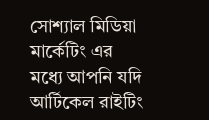সোশ্যাল মিডিয়া মার্কেটিং এর মধ্যে আপনি যদি আর্টিকেল রাইটিং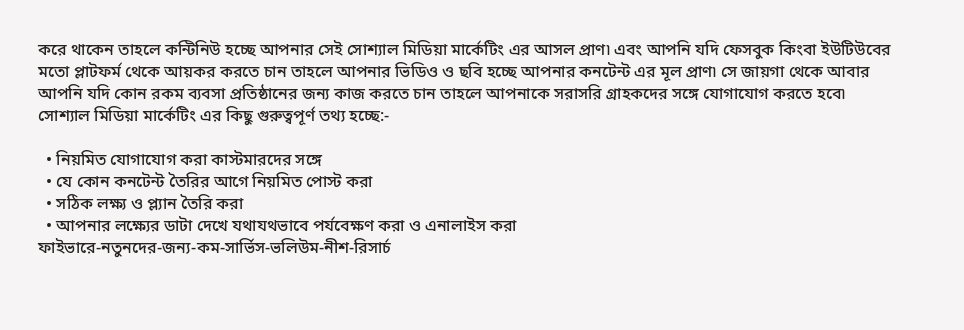করে থাকেন তাহলে কন্টিনিউ হচ্ছে আপনার সেই সোশ্যাল মিডিয়া মার্কেটিং এর আসল প্রাণ৷ এবং আপনি যদি ফেসবুক কিংবা ইউটিউবের মতো প্লাটফর্ম থেকে আয়কর করতে চান তাহলে আপনার ভিডিও ও ছবি হচ্ছে আপনার কনটেন্ট এর মূল প্রাণ৷ সে জায়গা থেকে আবার আপনি যদি কোন রকম ব্যবসা প্রতিষ্ঠানের জন্য কাজ করতে চান তাহলে আপনাকে সরাসরি গ্রাহকদের সঙ্গে যোগাযোগ করতে হবে৷ সোশ্যাল মিডিয়া মার্কেটিং এর কিছু গুরুত্বপূর্ণ তথ্য হচ্ছে:-

  • নিয়মিত যোগাযোগ করা কাস্টমারদের সঙ্গে
  • যে কোন কনটেন্ট তৈরির আগে নিয়মিত পোস্ট করা
  • সঠিক লক্ষ্য ও প্ল্যান তৈরি করা
  • আপনার লক্ষ্যের ডাটা দেখে যথাযথভাবে পর্যবেক্ষণ করা ও এনালাইস করা
ফাইভারে-নতুনদের-জন্য-কম-সার্ভিস-ভলিউম-নীশ-রিসার্চ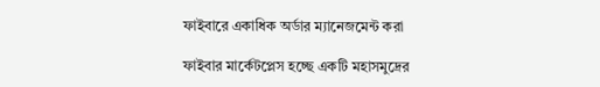ফাইবারে একাধিক অর্ডার ম্যানেজমেন্ট করা

ফাইবার মার্কেটপ্লেস হচ্ছে একটি মহাসমুদ্রের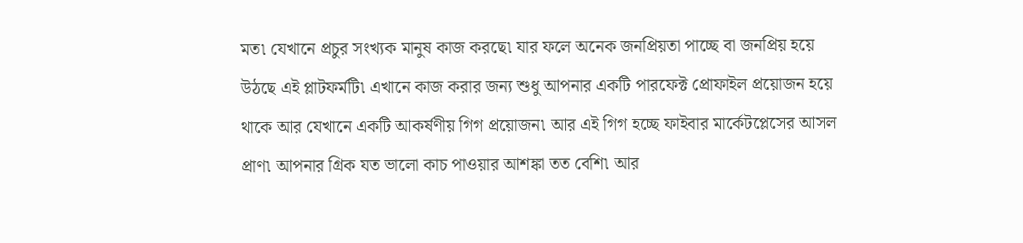মত৷ যেখানে প্রচুর সংখ্যক মানুষ কাজ করছে৷ যার ফলে অনেক জনপ্রিয়তা পাচ্ছে বা জনপ্রিয় হয়ে উঠছে এই প্লাটফর্মটি৷ এখানে কাজ করার জন্য শুধু আপনার একটি পারফেক্ট প্রোফাইল প্রয়োজন হয়ে থাকে আর যেখানে একটি আকর্ষণীয় গিগ প্রয়োজন৷ আর এই গিগ হচ্ছে ফাইবার মার্কেটপ্লেসের আসল প্রাণ৷ আপনার গ্রিক যত ভালো কাচ পাওয়ার আশঙ্কা তত বেশি৷ আর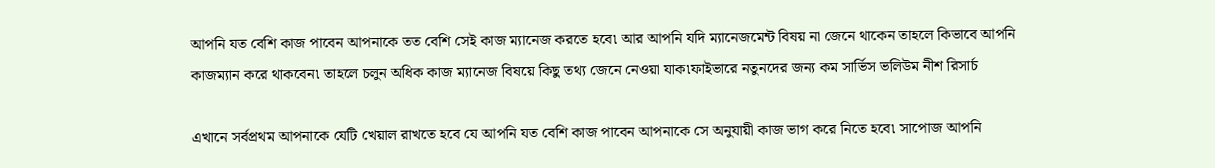আপনি যত বেশি কাজ পাবেন আপনাকে তত বেশি সেই কাজ ম্যানেজ করতে হবে৷ আর আপনি যদি ম্যানেজমেন্ট বিষয় না জেনে থাকেন তাহলে কিভাবে আপনি কাজম্যান করে থাকবেন৷ তাহলে চলুন অধিক কাজ ম্যানেজ বিষয়ে কিছু তথ্য জেনে নেওয়া যাক৷ফাইভারে নতুনদের জন্য কম সার্ভিস ভলিউম নীশ রিসার্চ

এখানে সর্বপ্রথম আপনাকে যেটি খেয়াল রাখতে হবে যে আপনি যত বেশি কাজ পাবেন আপনাকে সে অনুযায়ী কাজ ভাগ করে নিতে হবে৷ সাপোজ আপনি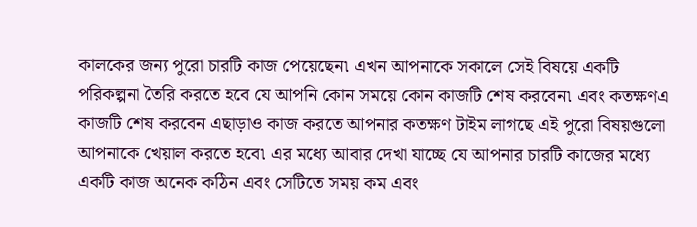কালকের জন্য পুরো চারটি কাজ পেয়েছেন৷ এখন আপনাকে সকালে সেই বিষয়ে একটি পরিকল্পনা তৈরি করতে হবে যে আপনি কোন সময়ে কোন কাজটি শেষ করবেন৷ এবং কতক্ষণএ কাজটি শেষ করবেন এছাড়াও কাজ করতে আপনার কতক্ষণ টাইম লাগছে এই পুরো বিষয়গুলো আপনাকে খেয়াল করতে হবে৷ এর মধ্যে আবার দেখা যাচ্ছে যে আপনার চারটি কাজের মধ্যে একটি কাজ অনেক কঠিন এবং সেটিতে সময় কম এবং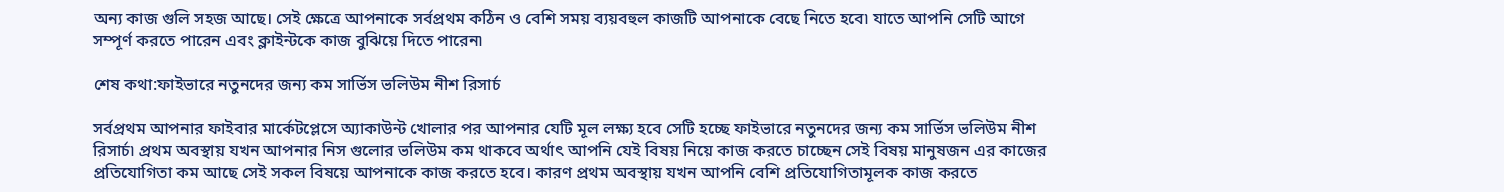অন্য কাজ গুলি সহজ আছে। সেই ক্ষেত্রে আপনাকে সর্বপ্রথম কঠিন ও বেশি সময় ব্যয়বহুল কাজটি আপনাকে বেছে নিতে হবে৷ যাতে আপনি সেটি আগে সম্পূর্ণ করতে পারেন এবং ক্লাইন্টকে কাজ বুঝিয়ে দিতে পারেন৷

শেষ কথা:ফাইভারে নতুনদের জন্য কম সার্ভিস ভলিউম নীশ রিসার্চ

সর্বপ্রথম আপনার ফাইবার মার্কেটপ্লেসে অ্যাকাউন্ট খোলার পর আপনার যেটি মূল লক্ষ্য হবে সেটি হচ্ছে ফাইভারে নতুনদের জন্য কম সার্ভিস ভলিউম নীশ রিসার্চ৷ প্রথম অবস্থায় যখন আপনার নিস গুলোর ভলিউম কম থাকবে অর্থাৎ আপনি যেই বিষয় নিয়ে কাজ করতে চাচ্ছেন সেই বিষয় মানুষজন এর কাজের প্রতিযোগিতা কম আছে সেই সকল বিষয়ে আপনাকে কাজ করতে হবে। কারণ প্রথম অবস্থায় যখন আপনি বেশি প্রতিযোগিতামূলক কাজ করতে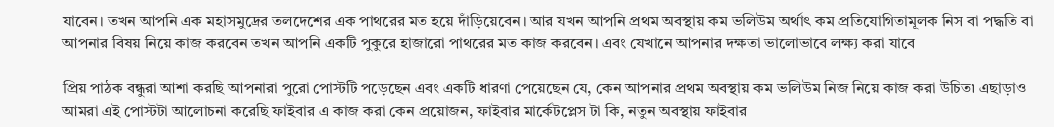যাবেন। তখন আপনি এক মহাসমুদ্রের তলদেশের এক পাথরের মত হয়ে দাঁড়িয়েবেন। আর যখন আপনি প্রথম অবস্থায় কম ভলিউম অর্থাৎ কম প্রতিযোগিতামূলক নিস বা পদ্ধতি বা আপনার বিষয় নিয়ে কাজ করবেন তখন আপনি একটি পুকুরে হাজারো পাথরের মত কাজ করবেন। এবং যেখানে আপনার দক্ষতা ভালোভাবে লক্ষ্য করা যাবে

প্রিয় পাঠক বন্ধুরা আশা করছি আপনারা পুরো পোস্টটি পড়েছেন এবং একটি ধারণা পেয়েছেন যে, কেন আপনার প্রথম অবস্থায় কম ভলিউম নিজ নিয়ে কাজ করা উচিত৷ এছাড়াও আমরা এই পোস্টটা আলোচনা করেছি ফাইবার এ কাজ করা কেন প্রয়োজন, ফাইবার মার্কেটপ্লেস টা কি, নতুন অবস্থায় ফাইবার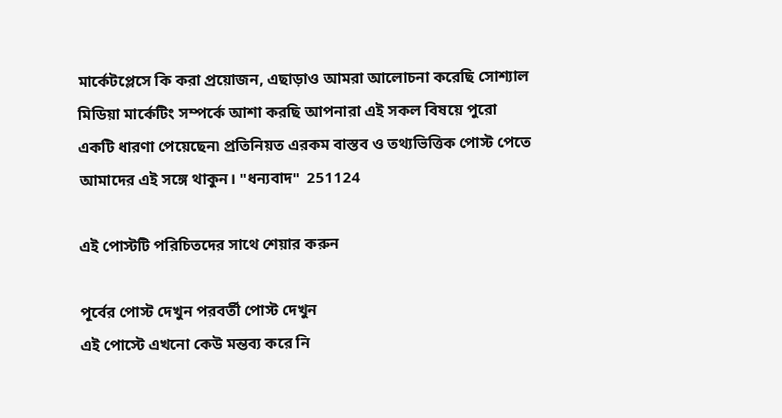মার্কেটপ্লেসে কি করা প্রয়োজন, এছাড়াও আমরা আলোচনা করেছি সোশ্যাল মিডিয়া মার্কেটিং সম্পর্কে আশা করছি আপনারা এই সকল বিষয়ে পুরো একটি ধারণা পেয়েছেন৷ প্রতিনিয়ত এরকম বাস্তব ও তথ্যভিত্তিক পোস্ট পেতে আমাদের এই সঙ্গে থাকুন। "ধন্যবাদ"  251124

এই পোস্টটি পরিচিতদের সাথে শেয়ার করুন

পূর্বের পোস্ট দেখুন পরবর্তী পোস্ট দেখুন
এই পোস্টে এখনো কেউ মন্তব্য করে নি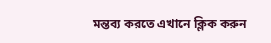মন্তব্য করতে এখানে ক্লিক করুন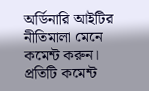অর্ডিনারি আইটির নীতিমালা মেনে কমেন্ট করুন। প্রতিটি কমেন্ট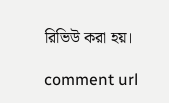রিভিউ করা হয়।

comment url